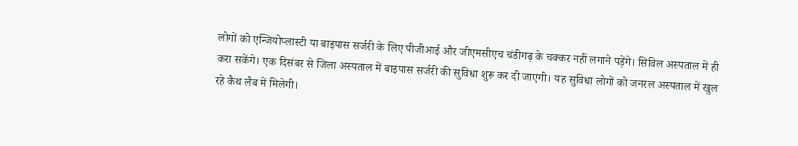लोगों को एन्जियोप्लास्टी या बाइपास सर्जरी के लिए पीजीआई और जीएमसीएच चंडीगढ़ के चक्कर नहीं लगाने पड़ेंगे। सिविल अस्पताल में ही करा सकेंगे। एक दिसंबर से जिला अस्पताल में बाइपास सर्जरी की सुविधा शुरू कर दी जाएगी। यह सुविधा लोगों को जनरल अस्पताल में खुल रहे कैथ लैब में मिलेगी।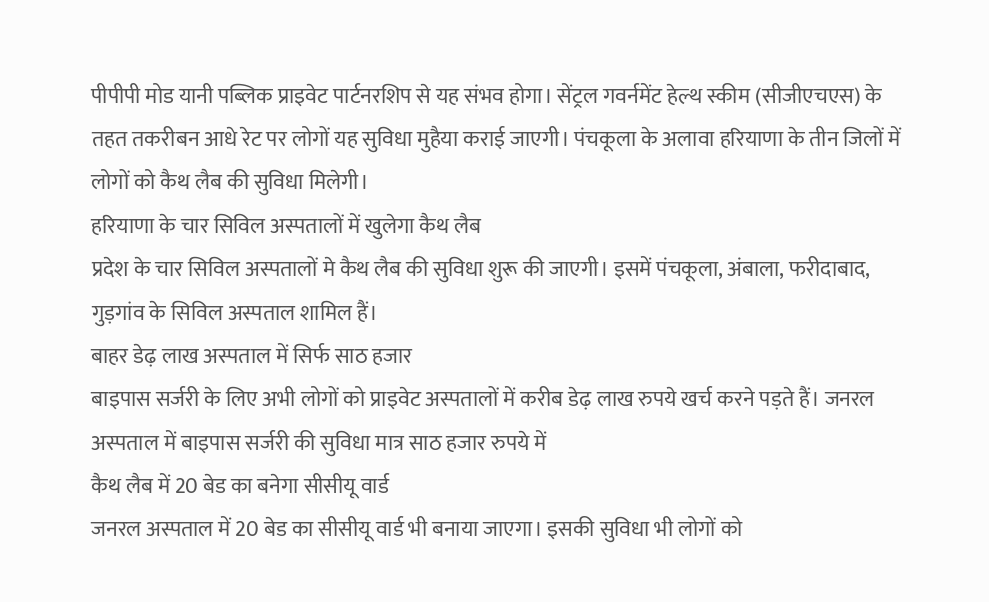पीपीपी मोड यानी पब्लिक प्राइवेट पार्टनरशिप से यह संभव होगा। सेंट्रल गवर्नमेंट हेल्थ स्कीम (सीजीएचएस) के तहत तकरीबन आधे रेट पर लोगों यह सुविधा मुहैया कराई जाएगी। पंचकूला के अलावा हरियाणा के तीन जिलों में लोगों को कैथ लैब की सुविधा मिलेगी।
हरियाणा के चार सिविल अस्पतालों में खुलेगा कैथ लैब
प्रदेश के चार सिविल अस्पतालों मे कैथ लैब की सुविधा शुरू की जाएगी। इसमें पंचकूला, अंबाला, फरीदाबाद, गुड़गांव के सिविल अस्पताल शामिल हैं।
बाहर डेढ़ लाख अस्पताल में सिर्फ साठ हजार
बाइपास सर्जरी के लिए अभी लोगों को प्राइवेट अस्पतालों में करीब डेढ़ लाख रुपये खर्च करने पड़ते हैं। जनरल अस्पताल में बाइपास सर्जरी की सुविधा मात्र साठ हजार रुपये में
कैथ लैब में 20 बेड का बनेगा सीसीयू वार्ड
जनरल अस्पताल में 20 बेड का सीसीयू वार्ड भी बनाया जाएगा। इसकी सुविधा भी लोगों को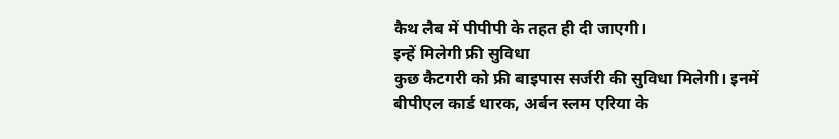कैथ लैब में पीपीपी के तहत ही दी जाएगी।
इन्हें मिलेगी फ्री सुविधा
कुछ कैटगरी को फ्री बाइपास सर्जरी की सुविधा मिलेगी। इनमें बीपीएल कार्ड धारक, अर्बन स्लम एरिया के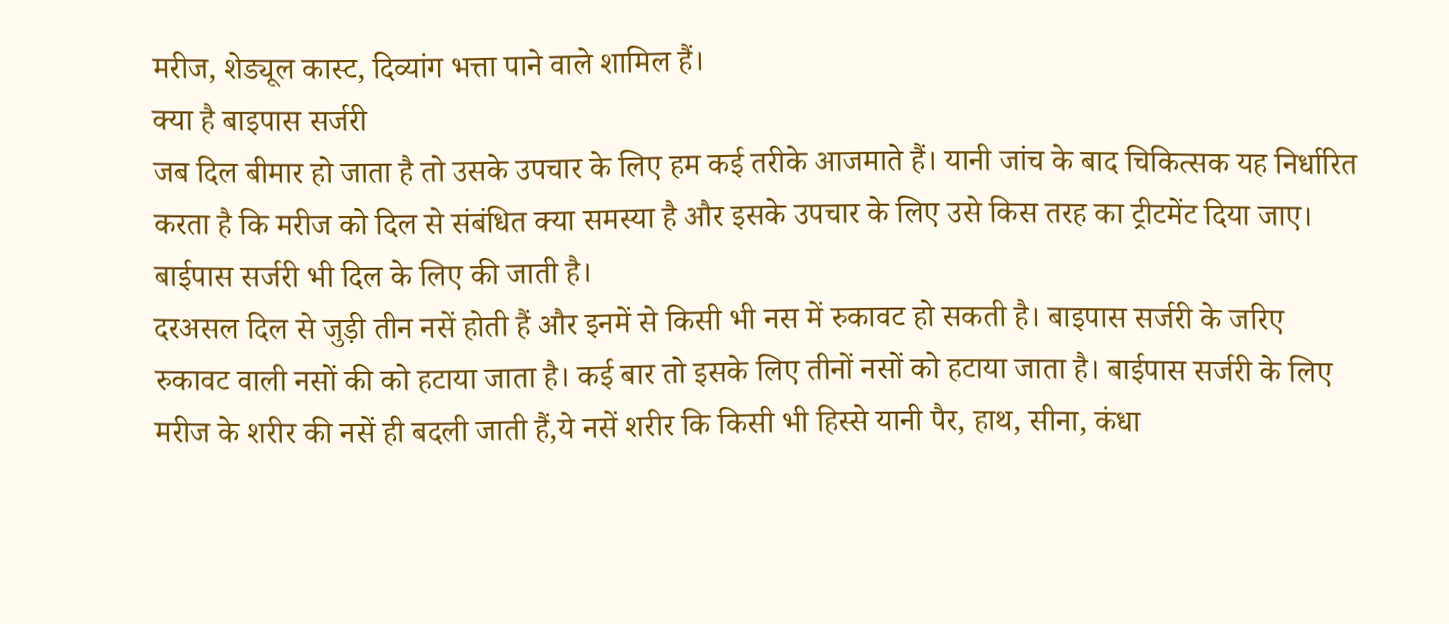मरीज, शेड्यूल कास्ट, दिव्यांग भत्ता पाने वाले शामिल हैं।
क्या है बाइपास सर्जरी
जब दिल बीमार हो जाता है तो उसके उपचार के लिए हम कई तरीके आजमाते हैं। यानी जांच के बाद चिकित्सक यह निर्धारित करता है कि मरीज को दिल से संबंधित क्या समस्या है और इसके उपचार के लिए उसे किस तरह का ट्रीटमेंट दिया जाए। बाईपास सर्जरी भी दिल के लिए की जाती है।
दरअसल दिल से जुड़ी तीन नसें होती हैं और इनमें से किसी भी नस में रुकावट हो सकती है। बाइपास सर्जरी के जरिए रुकावट वाली नसों की को हटाया जाता है। कई बार तो इसके लिए तीनों नसों को हटाया जाता है। बाईपास सर्जरी के लिए मरीज के शरीर की नसें ही बदली जाती हैं,ये नसें शरीर कि किसी भी हिस्से यानी पैर, हाथ, सीना, कंधा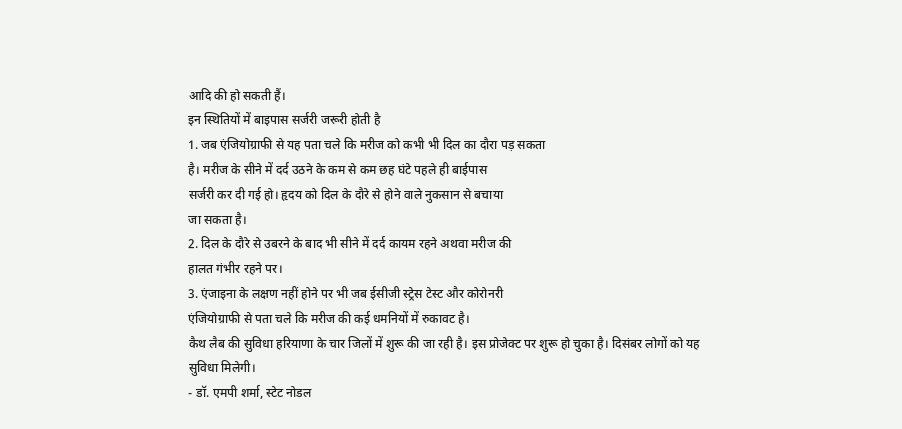आदि की हो सकती हैं।
इन स्थितियों में बाइपास सर्जरी जरूरी होती है
1. जब एंजियोग्राफी से यह पता चले कि मरीज को कभी भी दिल का दौरा पड़ सकता
है। मरीज के सीने में दर्द उठने के कम से कम छह घंटे पहले ही बाईपास
सर्जरी कर दी गई हो। हृदय को दिल के दौरे से होने वाले नुकसान से बचाया
जा सकता है।
2. दिल के दौरे से उबरने के बाद भी सीने में दर्द कायम रहने अथवा मरीज की
हालत गंभीर रहने पर।
3. एंजाइना के लक्षण नहीं होने पर भी जब ईसीजी स्ट्रेस टेस्ट और कोरोनरी
एंजियोग्राफी से पता चले कि मरीज की कई धमनियों में रुकावट है।
कैथ लैब की सुविधा हरियाणा के चार जिलों में शुरू की जा रही है। इस प्रोजेक्ट पर शुरू हो चुका है। दिसंबर लोगों को यह सुविधा मिलेगी।
- डॉ. एमपी शर्मा, स्टेट नोडल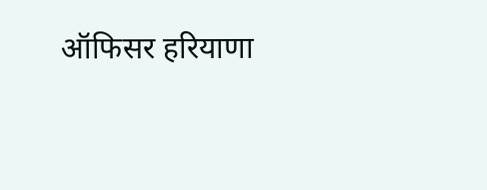ऑफिसर हरियाणा